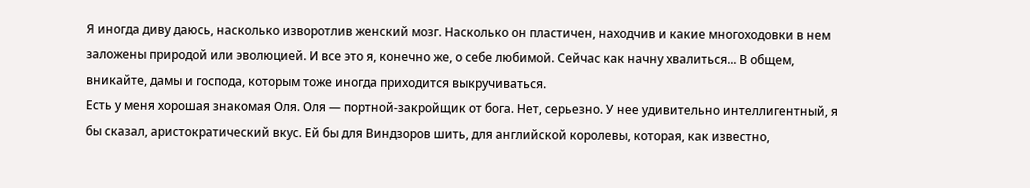Я иногда диву даюсь, насколько изворотлив женский мозг. Насколько он пластичен, находчив и какие многоходовки в нем заложены природой или эволюцией. И все это я, конечно же, о себе любимой. Сейчас как начну хвалиться... В общем, вникайте, дамы и господа, которым тоже иногда приходится выкручиваться.
Есть у меня хорошая знакомая Оля. Оля — портной-закройщик от бога. Нет, серьезно. У нее удивительно интеллигентный, я бы сказал, аристократический вкус. Ей бы для Виндзоров шить, для английской королевы, которая, как известно,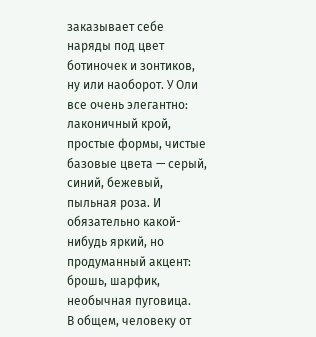заказывает себе наряды под цвет ботиночек и зонтиков, ну или наоборот. У Оли все очень элегантно: лаконичный крой, простые формы, чистые базовые цвета — серый, синий, бежевый, пыльная роза. И обязательно какой-нибудь яркий, но продуманный акцент: брошь, шарфик, необычная пуговица.
В общем, человеку от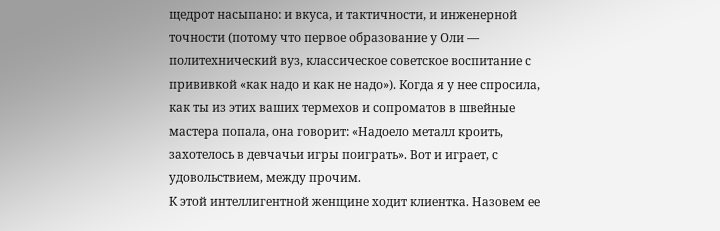щедрот насыпано: и вкуса, и тактичности, и инженерной точности (потому что первое образование у Оли — политехнический вуз, классическое советское воспитание с прививкой «как надо и как не надо»). Когда я у нее спросила, как ты из этих ваших термехов и сопроматов в швейные мастера попала, она говорит: «Надоело металл кроить, захотелось в девчачьи игры поиграть». Вот и играет, с удовольствием, между прочим.
К этой интеллигентной женщине ходит клиентка. Назовем ее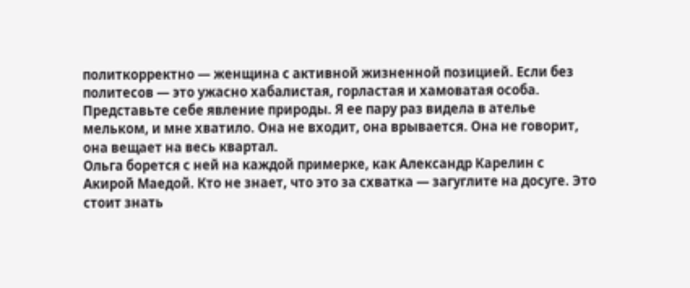политкорректно — женщина с активной жизненной позицией. Если без политесов — это ужасно хабалистая, горластая и хамоватая особа. Представьте себе явление природы. Я ее пару раз видела в ателье мельком, и мне хватило. Она не входит, она врывается. Она не говорит, она вещает на весь квартал.
Ольга борется с ней на каждой примерке, как Александр Карелин с Акирой Маедой. Кто не знает, что это за схватка — загуглите на досуге. Это стоит знать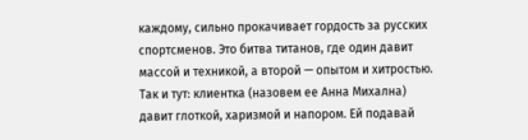каждому, сильно прокачивает гордость за русских спортсменов. Это битва титанов, где один давит массой и техникой, а второй — опытом и хитростью. Так и тут: клиентка (назовем ее Анна Михална) давит глоткой, харизмой и напором. Ей подавай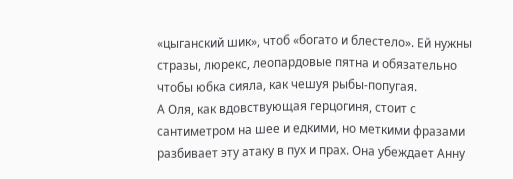«цыганский шик», чтоб «богато и блестело». Ей нужны стразы, люрекс, леопардовые пятна и обязательно чтобы юбка сияла, как чешуя рыбы-попугая.
А Оля, как вдовствующая герцогиня, стоит с сантиметром на шее и едкими, но меткими фразами разбивает эту атаку в пух и прах. Она убеждает Анну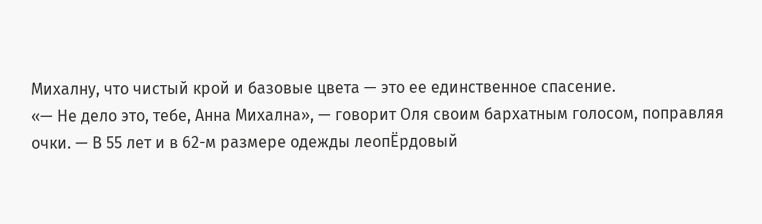Михалну, что чистый крой и базовые цвета — это ее единственное спасение.
«— Не дело это, тебе, Анна Михална», — говорит Оля своим бархатным голосом, поправляя очки. — В 55 лет и в 62-м размере одежды леопЁрдовый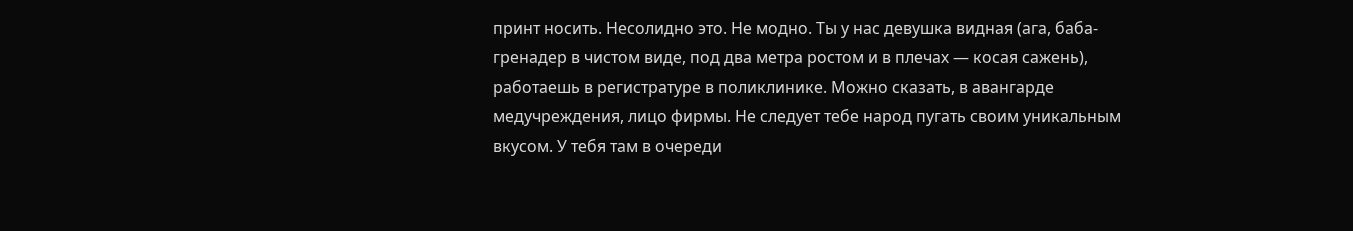принт носить. Несолидно это. Не модно. Ты у нас девушка видная (ага, баба-гренадер в чистом виде, под два метра ростом и в плечах — косая сажень), работаешь в регистратуре в поликлинике. Можно сказать, в авангарде медучреждения, лицо фирмы. Не следует тебе народ пугать своим уникальным вкусом. У тебя там в очереди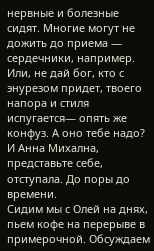нервные и болезные сидят. Многие могут не дожить до приема — сердечники, например. Или, не дай бог, кто с энурезом придет, твоего напора и стиля испугается— опять же конфуз. А оно тебе надо?
И Анна Михална, представьте себе, отступала. До поры до времени.
Сидим мы с Олей на днях, пьем кофе на перерыве в примерочной. Обсуждаем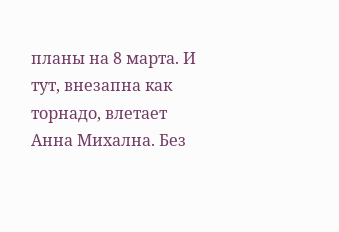планы на 8 марта. И тут, внезапна как торнадо, влетает Анна Михална. Без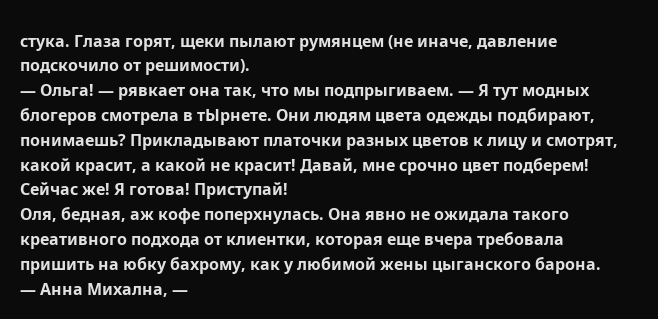стука. Глаза горят, щеки пылают румянцем (не иначе, давление подскочило от решимости).
— Ольга! — рявкает она так, что мы подпрыгиваем. — Я тут модных блогеров смотрела в тЫрнете. Они людям цвета одежды подбирают, понимаешь? Прикладывают платочки разных цветов к лицу и смотрят, какой красит, а какой не красит! Давай, мне срочно цвет подберем! Сейчас же! Я готова! Приступай!
Оля, бедная, аж кофе поперхнулась. Она явно не ожидала такого креативного подхода от клиентки, которая еще вчера требовала пришить на юбку бахрому, как у любимой жены цыганского барона.
— Анна Михална, —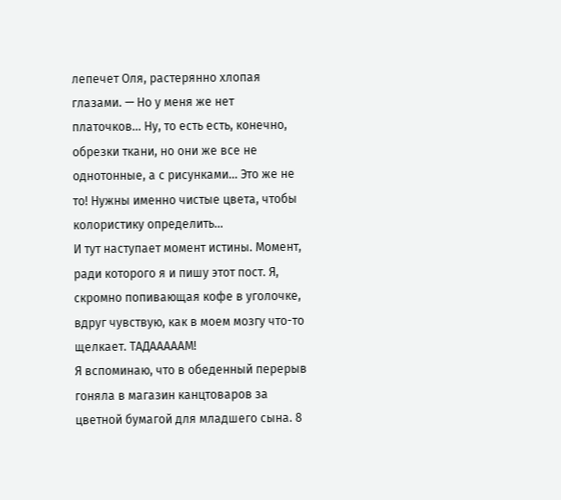лепечет Оля, растерянно хлопая глазами. — Но у меня же нет платочков... Ну, то есть есть, конечно, обрезки ткани, но они же все не однотонные, а с рисунками... Это же не то! Нужны именно чистые цвета, чтобы колористику определить...
И тут наступает момент истины. Момент, ради которого я и пишу этот пост. Я, скромно попивающая кофе в уголочке, вдруг чувствую, как в моем мозгу что-то щелкает. ТАДАААААМ!
Я вспоминаю, что в обеденный перерыв гоняла в магазин канцтоваров за цветной бумагой для младшего сына. 8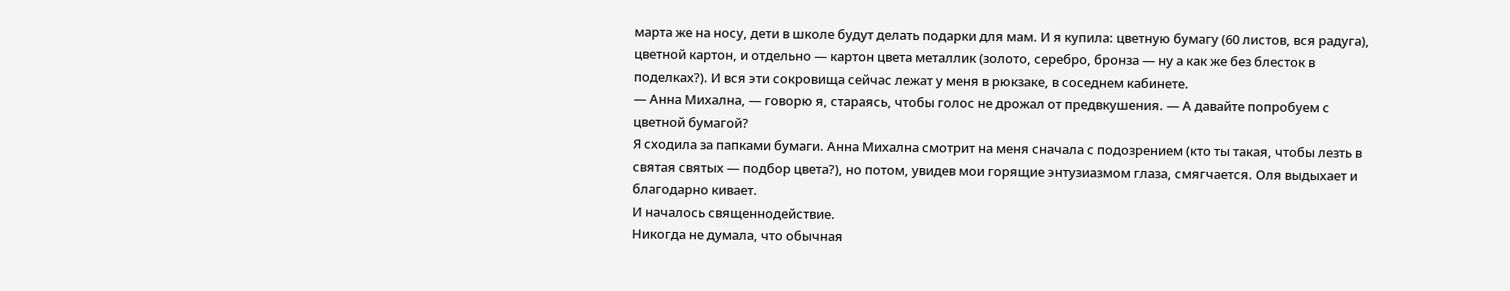марта же на носу, дети в школе будут делать подарки для мам. И я купила: цветную бумагу (60 листов, вся радуга), цветной картон, и отдельно — картон цвета металлик (золото, серебро, бронза — ну а как же без блесток в поделках?). И вся эти сокровища сейчас лежат у меня в рюкзаке, в соседнем кабинете.
— Анна Михална, — говорю я, стараясь, чтобы голос не дрожал от предвкушения. — А давайте попробуем с цветной бумагой?
Я сходила за папками бумаги. Анна Михална смотрит на меня сначала с подозрением (кто ты такая, чтобы лезть в святая святых — подбор цвета?), но потом, увидев мои горящие энтузиазмом глаза, смягчается. Оля выдыхает и благодарно кивает.
И началось священнодействие.
Никогда не думала, что обычная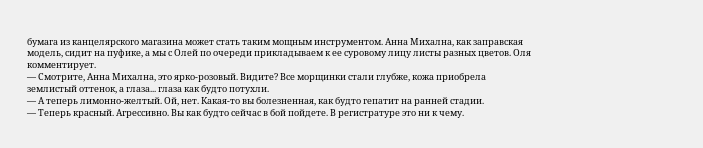бумага из канцелярского магазина может стать таким мощным инструментом. Анна Михална, как заправская модель, сидит на пуфике, а мы с Олей по очереди прикладываем к ее суровому лицу листы разных цветов. Оля комментирует.
— Смотрите, Анна Михална, это ярко-розовый. Видите? Все морщинки стали глубже, кожа приобрела землистый оттенок, а глаза... глаза как будто потухли.
— А теперь лимонно-желтый. Ой, нет. Какая-то вы болезненная, как будто гепатит на ранней стадии.
— Теперь красный. Агрессивно. Вы как будто сейчас в бой пойдете. В регистратуре это ни к чему.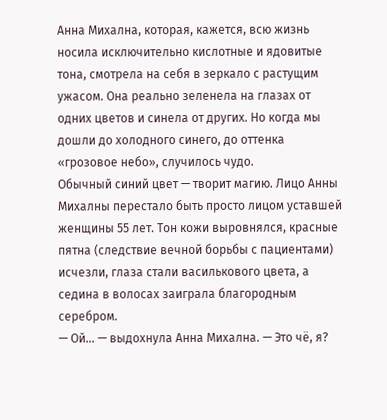Анна Михална, которая, кажется, всю жизнь носила исключительно кислотные и ядовитые тона, смотрела на себя в зеркало с растущим ужасом. Она реально зеленела на глазах от одних цветов и синела от других. Но когда мы дошли до холодного синего, до оттенка «грозовое небо», случилось чудо.
Обычный синий цвет — творит магию. Лицо Анны Михалны перестало быть просто лицом уставшей женщины 55 лет. Тон кожи выровнялся, красные пятна (следствие вечной борьбы с пациентами) исчезли, глаза стали василькового цвета, а седина в волосах заиграла благородным серебром.
— Ой... — выдохнула Анна Михална. — Это чё, я?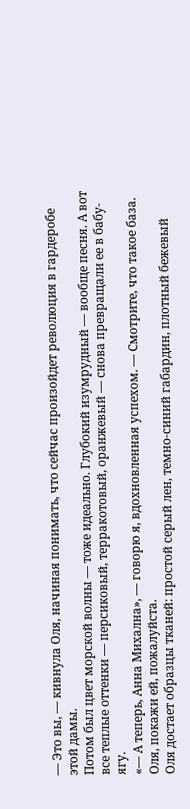— Это вы, — кивнула Оля, начиная понимать, что сейчас произойдет революция в гардеробе этой дамы.
Потом был цвет морской волны — тоже идеально. Глубокий изумрудный — вообще песня. А вот все теплые оттенки — персиковый, терракотовый, оранжевый — снова превращали ее в бабу-ягу.
«— А теперь, Анна Михална», — говорю я, вдохновленная успехом. — Смотрите, что такое база. Оля, покажи ей, пожалуйста.
Оля достает образцы тканей: простой серый лен, темно-синий габардин, плотный бежевый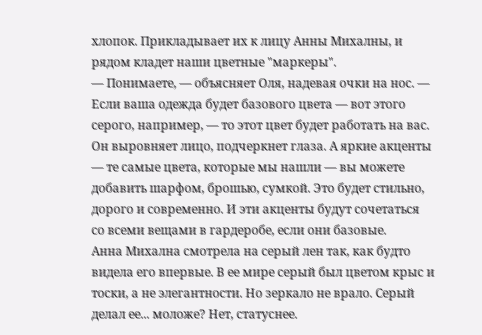хлопок. Прикладывает их к лицу Анны Михалны, и рядом кладет наши цветные "маркеры".
— Понимаете, — объясняет Оля, надевая очки на нос. — Если ваша одежда будет базового цвета — вот этого серого, например, — то этот цвет будет работать на вас. Он выровняет лицо, подчеркнет глаза. А яркие акценты — те самые цвета, которые мы нашли — вы можете добавить шарфом, брошью, сумкой. Это будет стильно, дорого и современно. И эти акценты будут сочетаться со всеми вещами в гардеробе, если они базовые.
Анна Михална смотрела на серый лен так, как будто видела его впервые. В ее мире серый был цветом крыс и тоски, а не элегантности. Но зеркало не врало. Серый делал ее... моложе? Нет, статуснее.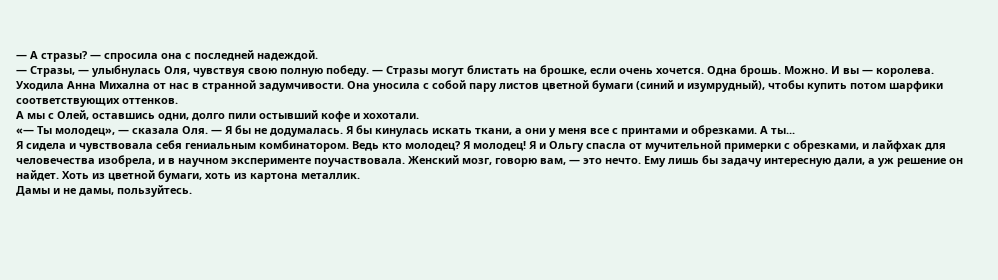— А стразы? — спросила она с последней надеждой.
— Стразы, — улыбнулась Оля, чувствуя свою полную победу. — Стразы могут блистать на брошке, если очень хочется. Одна брошь. Можно. И вы — королева.
Уходила Анна Михална от нас в странной задумчивости. Она уносила с собой пару листов цветной бумаги (синий и изумрудный), чтобы купить потом шарфики соответствующих оттенков.
А мы с Олей, оставшись одни, долго пили остывший кофе и хохотали.
«— Ты молодец», — сказала Оля. — Я бы не додумалась. Я бы кинулась искать ткани, а они у меня все с принтами и обрезками. А ты...
Я сидела и чувствовала себя гениальным комбинатором. Ведь кто молодец? Я молодец! Я и Ольгу спасла от мучительной примерки с обрезками, и лайфхак для человечества изобрела, и в научном эксперименте поучаствовала. Женский мозг, говорю вам, — это нечто. Ему лишь бы задачу интересную дали, а уж решение он найдет. Хоть из цветной бумаги, хоть из картона металлик.
Дамы и не дамы, пользуйтесь.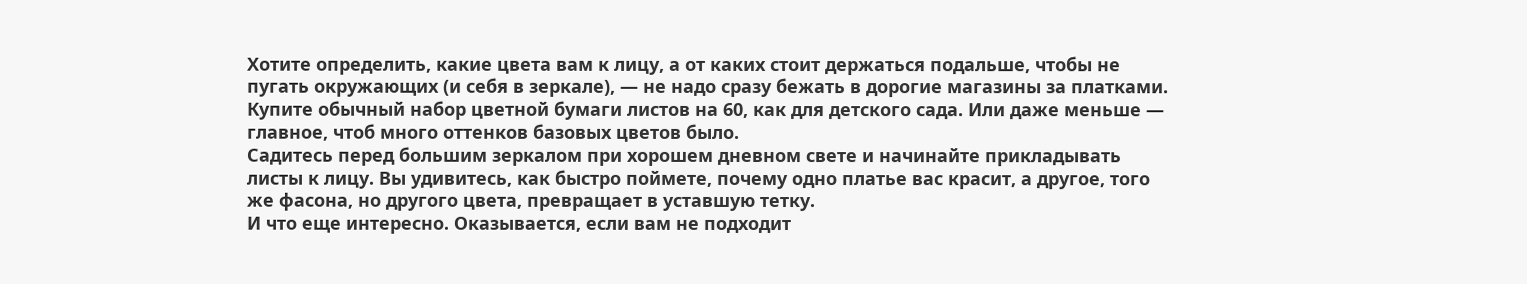Хотите определить, какие цвета вам к лицу, а от каких стоит держаться подальше, чтобы не пугать окружающих (и себя в зеркале), — не надо сразу бежать в дорогие магазины за платками. Купите обычный набор цветной бумаги листов на 60, как для детского сада. Или даже меньше — главное, чтоб много оттенков базовых цветов было.
Садитесь перед большим зеркалом при хорошем дневном свете и начинайте прикладывать листы к лицу. Вы удивитесь, как быстро поймете, почему одно платье вас красит, а другое, того же фасона, но другого цвета, превращает в уставшую тетку.
И что еще интересно. Оказывается, если вам не подходит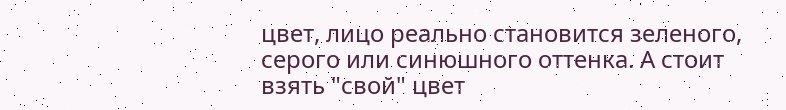цвет, лицо реально становится зеленого, серого или синюшного оттенка. А стоит взять "свой" цвет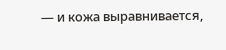— и кожа выравнивается,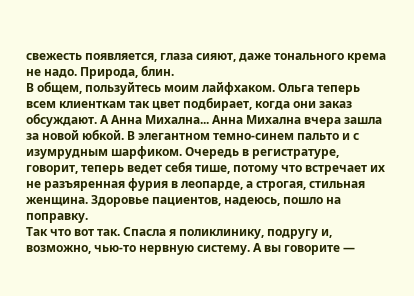свежесть появляется, глаза сияют, даже тонального крема не надо. Природа, блин.
В общем, пользуйтесь моим лайфхаком. Ольга теперь всем клиенткам так цвет подбирает, когда они заказ обсуждают. А Анна Михална... Анна Михална вчера зашла за новой юбкой. В элегантном темно-синем пальто и с изумрудным шарфиком. Очередь в регистратуре, говорит, теперь ведет себя тише, потому что встречает их не разъяренная фурия в леопарде, а строгая, стильная женщина. Здоровье пациентов, надеюсь, пошло на поправку.
Так что вот так. Спасла я поликлинику, подругу и, возможно, чью-то нервную систему. А вы говорите —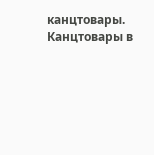канцтовары. Канцтовары в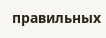правильных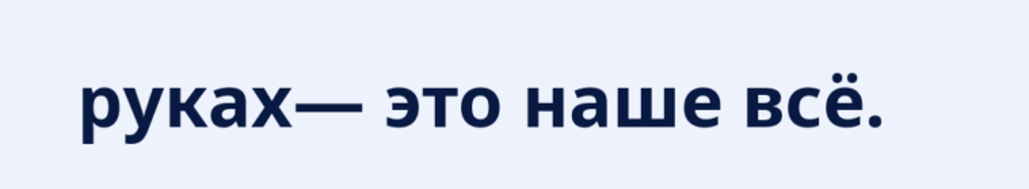руках— это наше всё.